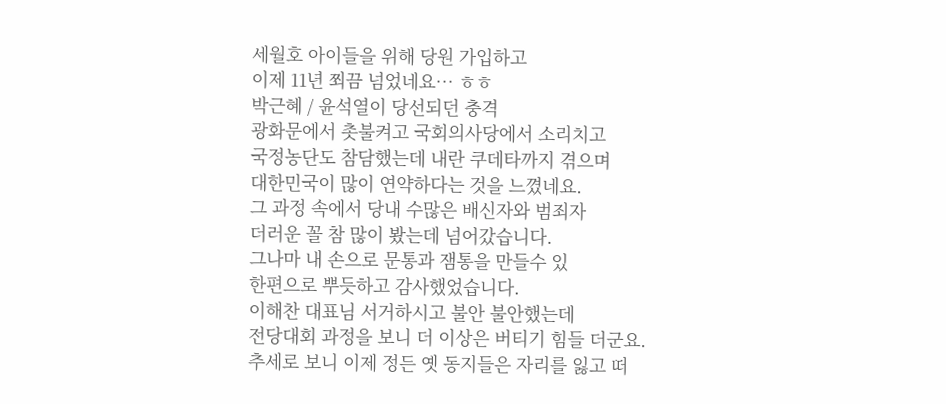세월호 아이들을 위해 당원 가입하고
이제 11년 쬐끔 넘었네요… ㅎㅎ
박근혜 / 윤석열이 당선되던 충격
광화문에서 촛불켜고 국회의사당에서 소리치고
국정농단도 참담했는데 내란 쿠데타까지 겪으며
대한민국이 많이 연약하다는 것을 느꼈네요.
그 과정 속에서 당내 수많은 배신자와 범죄자
더러운 꼴 참 많이 봤는데 넘어갔습니다.
그나마 내 손으로 문통과 잼통을 만들수 있
한편으로 뿌듯하고 감사했었습니다.
이해찬 대표님 서거하시고 불안 불안했는데
전당대회 과정을 보니 더 이상은 버티기 힘들 더군요.
추세로 보니 이제 정든 옛 동지들은 자리를 잃고 떠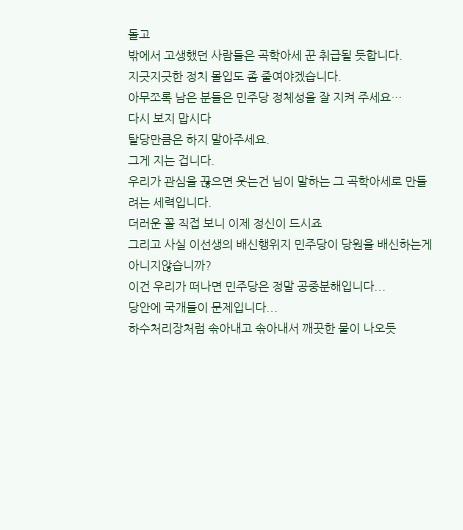돌고
밖에서 고생했던 사람들은 곡학아세 꾼 취급될 듯합니다.
지긋지긋한 정치 몰입도 좀 줄여야겠습니다.
아무쪼록 남은 분들은 민주당 정체성을 잘 지켜 주세요…
다시 보지 맙시다
탈당만큼은 하지 말아주세요.
그게 지는 겁니다.
우리가 관심을 끊으면 웃는건 님이 말하는 그 곡학아세로 만들려는 세력입니다.
더러운 꼴 직접 보니 이제 정신이 드시죠
그리고 사실 이선생의 배신행위지 민주당이 당원을 배신하는게 아니지않습니까?
이건 우리가 떠나면 민주당은 정말 공중분해입니다...
당안에 국개들이 문제입니다...
하수처리장처럼 솎아내고 솎아내서 깨끗한 물이 나오듯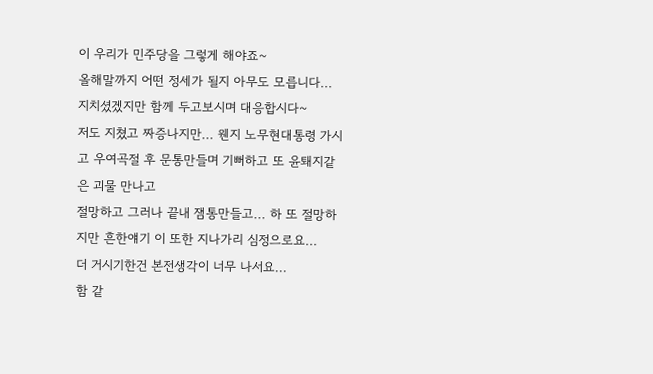이 우리가 민주당을 그렇게 해야죠~
올해말까지 어떤 정세가 될지 아무도 모릅니다... 지치셨겠지만 함께 두고보시며 대응합시다~
저도 지쳤고 짜증나지만... 웬지 노무현대통령 가시고 우여곡절 후 문통만들며 기뻐하고 또 윤퇘지같은 괴물 만나고
절망하고 그러나 끝내 잼통만들고... 하 또 절망하지만 흔한얘기 이 또한 지나가리 심정으로요...
더 거시기한건 본전생각이 너무 나서요...
함 같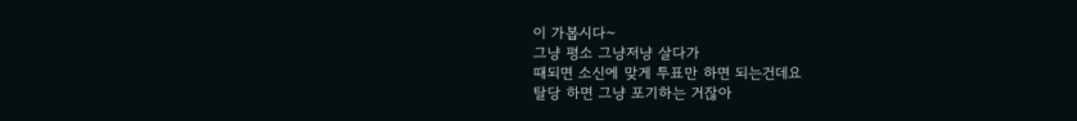이 가봅시다~
그냥 평소 그냥저냥 살다가
때되면 소신에 맞게 투표만 하면 되는건데요
탈당 하면 그냥 포기하는 거잖아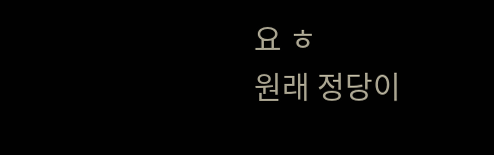요 ㅎ
원래 정당이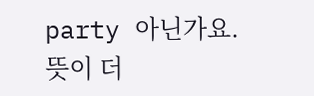party 아닌가요.
뜻이 더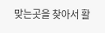맞는곳을 찾아서 활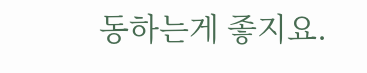동하는게 좋지요.